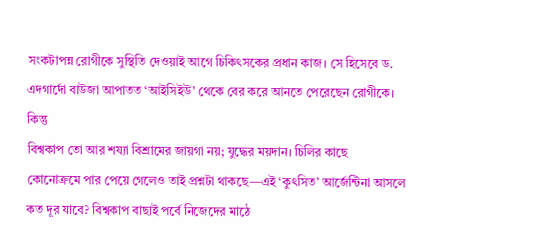সংকটাপন্ন রোগীকে সুস্থিতি দেওয়াই আগে চিকিৎসকের প্রধান কাজ। সে হিসেবে ড.
এদগার্দো বাউজা আপাতত ‘আইসিইউ’ থেকে বের করে আনতে পেরেছেন রোগীকে। কিন্তু
বিশ্বকাপ তো আর শয্যা বিশ্রামের জায়গা নয়; যুদ্ধের ময়দান। চিলির কাছে
কোনোক্রমে পার পেয়ে গেলেও তাই প্রশ্নটা থাকছে—এই ‘কুৎসিত’ আর্জেন্টিনা আসলে
কত দূর যাবে? বিশ্বকাপ বাছাই পর্বে নিজেদের মাঠে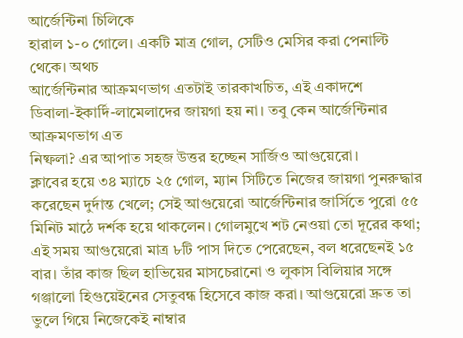আর্জেন্টিনা চিলিকে
হারাল ১-০ গোলে। একটি মাত্র গোল, সেটিও মেসির করা পেনাল্টি থেকে। অথচ
আর্জেন্টিনার আক্রমণভাগ এতটাই তারকাখচিত, এই একাদশে
ডিবালা-ইকার্দি-লামেলাদের জায়গা হয় না। তবু কেন আর্জেন্টিনার আক্রমণভাগ এত
নিষ্ফলা? এর আপাত সহজ উত্তর হচ্ছেন সার্জিও আগুয়েরো।
ক্লাবের হয়ে ৩৪ ম্যাচে ২৫ গোল, ম্যান সিটিতে নিজের জায়গা পুনরুদ্ধার করেছেন দুর্দান্ত খেলে; সেই আগুয়েরো আর্জেন্টিনার জার্সিতে পুরো ৫৫ মিনিট মাঠে দর্শক হয়ে থাকলেন। গোলমুখে শট নেওয়া তো দূরের কথা; এই সময় আগুয়েরো মাত্র ৮টি পাস দিতে পেরেছেন, বল ধরেছেনই ১৫ বার। তাঁর কাজ ছিল হাভিয়ের মাসচেরানো ও লুকাস বিলিয়ার সঙ্গে গঞ্জালো হিগুয়েইনের সেতুবন্ধ হিসেবে কাজ করা। আগুয়েরো দ্রুত তা ভুলে গিয়ে নিজেকেই নাম্বার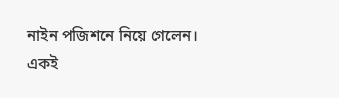নাইন পজিশনে নিয়ে গেলেন।
একই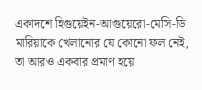একাদশে হিগুয়েইন-আগুয়েরো-মেসি-ডি মারিয়াকে খেলানোর যে কোনো ফল নেই, তা আরও একবার প্রমাণ হয়ে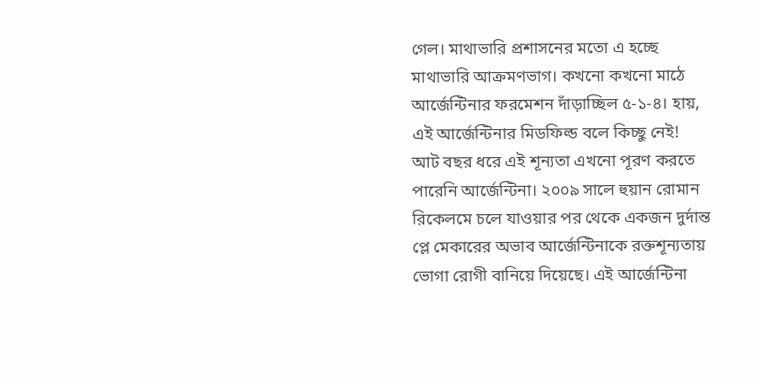গেল। মাথাভারি প্রশাসনের মতো এ হচ্ছে মাথাভারি আক্রমণভাগ। কখনো কখনো মাঠে আর্জেন্টিনার ফরমেশন দাঁড়াচ্ছিল ৫-১-৪। হায়, এই আর্জেন্টিনার মিডফিল্ড বলে কিচ্ছু নেই!
আট বছর ধরে এই শূন্যতা এখনো পূরণ করতে পারেনি আর্জেন্টিনা। ২০০৯ সালে হুয়ান রোমান রিকেলমে চলে যাওয়ার পর থেকে একজন দুর্দান্ত প্লে মেকারের অভাব আর্জেন্টিনাকে রক্তশূন্যতায় ভোগা রোগী বানিয়ে দিয়েছে। এই আর্জেন্টিনা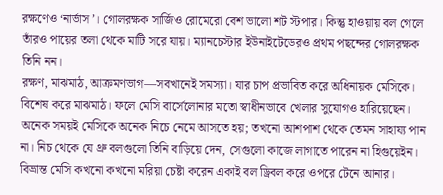রক্ষণেও ‘নার্ভাস’। গোলরক্ষক সার্জিও রোমেরো বেশ ভালো শট স্টপার। কিন্তু হাওয়ায় বল গেলে তাঁরও পায়ের তলা থেকে মাটি সরে যায়। ম্যানচেস্টার ইউনাইটেডেরও প্রথম পছন্দের গোলরক্ষক তিনি নন।
রক্ষণ, মাঝমাঠ, আক্রমণভাগ—সবখানেই সমস্যা। যার চাপ প্রভাবিত করে অধিনায়ক মেসিকে। বিশেষ করে মাঝমাঠ। ফলে মেসি বার্সেলোনার মতো স্বাধীনভাবে খেলার সুযোগও হারিয়েছেন। অনেক সময়ই মেসিকে অনেক নিচে নেমে আসতে হয়; তখনো আশপাশ থেকে তেমন সাহায্য পান না। নিচ থেকে যে থ্রু বলগুলো তিনি বাড়িয়ে দেন, সেগুলো কাজে লাগাতে পারেন না হিগুয়েইন। বিভ্রান্ত মেসি কখনো কখনো মরিয়া চেষ্টা করেন একাই বল ড্রিবল করে ওপরে টেনে আনার।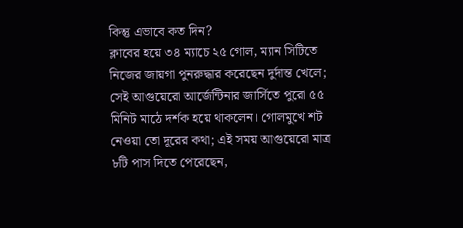কিন্তু এভাবে কত দিন?
ক্লাবের হয়ে ৩৪ ম্যাচে ২৫ গোল, ম্যান সিটিতে নিজের জায়গা পুনরুদ্ধার করেছেন দুর্দান্ত খেলে; সেই আগুয়েরো আর্জেন্টিনার জার্সিতে পুরো ৫৫ মিনিট মাঠে দর্শক হয়ে থাকলেন। গোলমুখে শট নেওয়া তো দূরের কথা; এই সময় আগুয়েরো মাত্র ৮টি পাস দিতে পেরেছেন,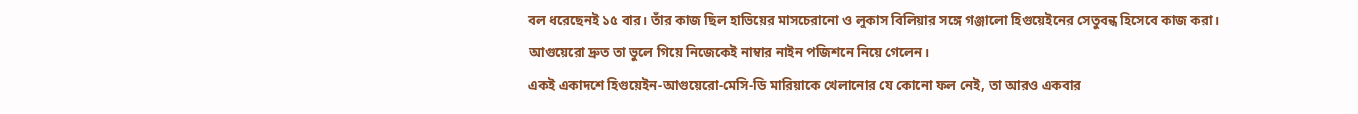বল ধরেছেনই ১৫ বার। তাঁর কাজ ছিল হাভিয়ের মাসচেরানো ও লুকাস বিলিয়ার সঙ্গে গঞ্জালো হিগুয়েইনের সেতুবন্ধ হিসেবে কাজ করা। আগুয়েরো দ্রুত তা ভুলে গিয়ে নিজেকেই নাম্বার নাইন পজিশনে নিয়ে গেলেন।
একই একাদশে হিগুয়েইন-আগুয়েরো-মেসি-ডি মারিয়াকে খেলানোর যে কোনো ফল নেই, তা আরও একবার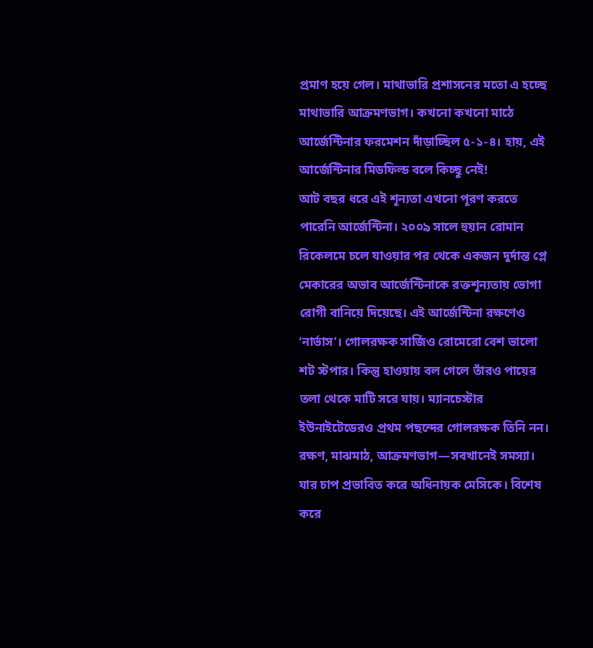প্রমাণ হয়ে গেল। মাথাভারি প্রশাসনের মতো এ হচ্ছে মাথাভারি আক্রমণভাগ। কখনো কখনো মাঠে আর্জেন্টিনার ফরমেশন দাঁড়াচ্ছিল ৫-১-৪। হায়, এই আর্জেন্টিনার মিডফিল্ড বলে কিচ্ছু নেই!
আট বছর ধরে এই শূন্যতা এখনো পূরণ করতে পারেনি আর্জেন্টিনা। ২০০৯ সালে হুয়ান রোমান রিকেলমে চলে যাওয়ার পর থেকে একজন দুর্দান্ত প্লে মেকারের অভাব আর্জেন্টিনাকে রক্তশূন্যতায় ভোগা রোগী বানিয়ে দিয়েছে। এই আর্জেন্টিনা রক্ষণেও ‘নার্ভাস’। গোলরক্ষক সার্জিও রোমেরো বেশ ভালো শট স্টপার। কিন্তু হাওয়ায় বল গেলে তাঁরও পায়ের তলা থেকে মাটি সরে যায়। ম্যানচেস্টার ইউনাইটেডেরও প্রথম পছন্দের গোলরক্ষক তিনি নন।
রক্ষণ, মাঝমাঠ, আক্রমণভাগ—সবখানেই সমস্যা। যার চাপ প্রভাবিত করে অধিনায়ক মেসিকে। বিশেষ করে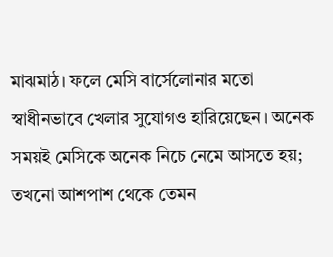মাঝমাঠ। ফলে মেসি বার্সেলোনার মতো স্বাধীনভাবে খেলার সুযোগও হারিয়েছেন। অনেক সময়ই মেসিকে অনেক নিচে নেমে আসতে হয়; তখনো আশপাশ থেকে তেমন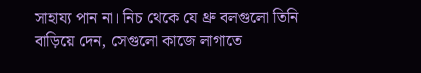সাহায্য পান না। নিচ থেকে যে থ্রু বলগুলো তিনি বাড়িয়ে দেন, সেগুলো কাজে লাগাতে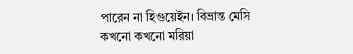পারেন না হিগুয়েইন। বিভ্রান্ত মেসি কখনো কখনো মরিয়া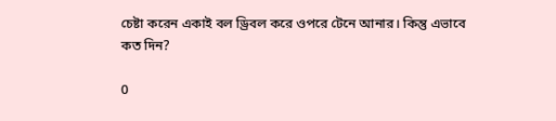চেষ্টা করেন একাই বল ড্রিবল করে ওপরে টেনে আনার। কিন্তু এভাবে কত দিন?

0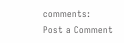comments:
Post a Comment